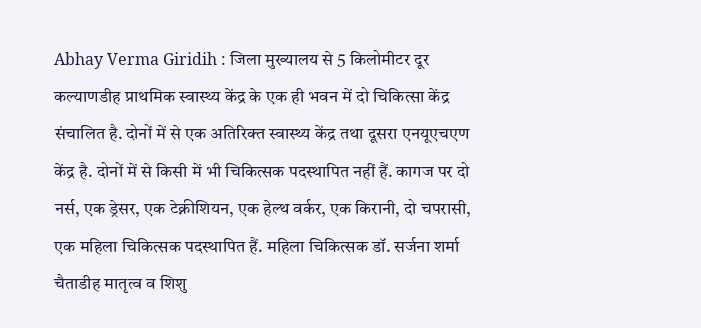Abhay Verma Giridih : जिला मुख्यालय से 5 किलोमीटर दूर कल्याणडीह प्राथमिक स्वास्थ्य केंद्र के एक ही भवन में दो चिकित्सा केंद्र संचालित है. दोनों में से एक अतिरिक्त स्वास्थ्य केंद्र तथा दूसरा एनयूएचएण केंद्र है. दोनों में से किसी में भी चिकित्सक पदस्थापित नहीं हैं. कागज पर दो नर्स, एक ड्रेसर, एक टेक्नीशियन, एक हेल्थ वर्कर, एक किरानी, दो चपरासी, एक महिला चिकित्सक पदस्थापित हैं. महिला चिकित्सक डॉ. सर्जना शर्मा चैताडीह मातृत्व व शिशु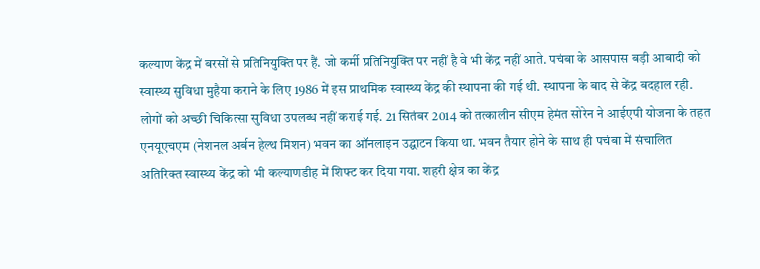कल्याण केंद्र में बरसों से प्रतिनियुक्ति पर हैं. जो कर्मी प्रतिनियुक्ति पर नहीं है वे भी केंद्र नहीं आते. पचंबा के आसपास बड़ी आबादी को स्वास्थ्य सुविधा मुहैया कराने के लिए 1986 में इस प्राथमिक स्वास्थ्य केंद्र की स्थापना की गई थी. स्थापना के बाद से केंद्र बदहाल रही. लोगों को अच्छी चिकित्सा सुविधा उपलब्ध नहीं कराई गई. 21 सितंबर 2014 को तत्कालीन सीएम हेमंत सोरेन ने आईएपी योजना के तहत एनयूएचएम (नेशनल अर्बन हेल्थ मिशन) भवन का ऑनलाइन उद्घाटन किया था. भवन तैयार होने के साथ ही पचंबा में संचालित अतिरिक्त स्वास्थ्य केंद्र को भी कल्याणडीह में शिफ्ट कर दिया गया. शहरी क्षेत्र का केंद्र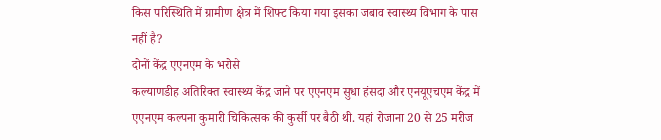किस परिस्थिति में ग्रामीण क्षेत्र में शिफ्ट किया गया इसका जबाव स्वास्थ्य विभाग के पास नहीं है?
दोनों केंद्र एएनएम के भरोसे
कल्याणडीह अतिरिक्त स्वास्थ्य केंद्र जाने पर एएनएम सुधा हंसदा और एनयूएचएम केंद्र में एएनएम कल्पना कुमारी चिकित्सक की कुर्सी पर बैठी थी. यहां रोजाना 20 से 25 मरीज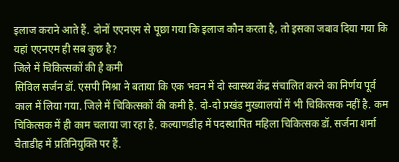इलाज कराने आते हैं. दोनों एएनएम से पूछा गया कि इलाज कौन करता है, तो इसका जबाव दिया गया कि यहां एएनएम ही सब कुछ है?
जिले में चिकित्सकों की है कमी
सिविल सर्जन डॉ. एसपी मिश्रा ने बताया कि एक भवन में दो स्वास्थ्य केंद्र संचालित करने का निर्णय पूर्व काल में लिया गया. जिले में चिकित्सकों की कमी है. दो-दो प्रखंड मुख्यालयों में भी चिकित्सक नहीं है. कम चिकित्सक में ही काम चलाया जा रहा है. कल्याणडीह में पदस्थापित महिला चिकित्सक डॉ. सर्जना शर्मा चैताडीह में प्रतिनियुक्ति पर हैं.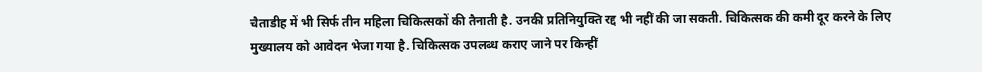चैताडीह में भी सिर्फ तीन महिला चिकित्सकों की तैनाती है. उनकी प्रतिनियुक्ति रद्द भी नहीं की जा सकती. चिकित्सक की कमी दूर करने के लिए मुख्यालय को आवेदन भेजा गया है. चिकित्सक उपलब्ध कराए जाने पर किन्हीं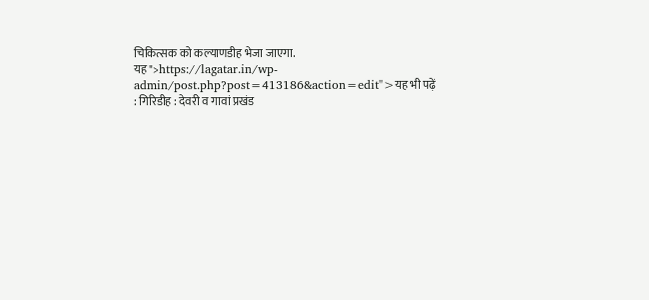चिकित्सक को कल्याणडीह भेजा जाएगा.
यह">https://lagatar.in/wp-admin/post.php?post=413186&action=edit">यह भी पढ़ें : गिरिडीह : देवरी व गावां प्रखंड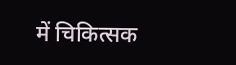में चिकित्सक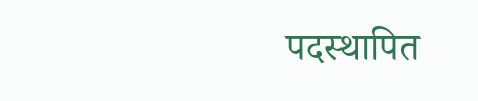पदस्थापित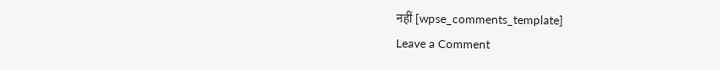नहीं [wpse_comments_template]
Leave a Comment